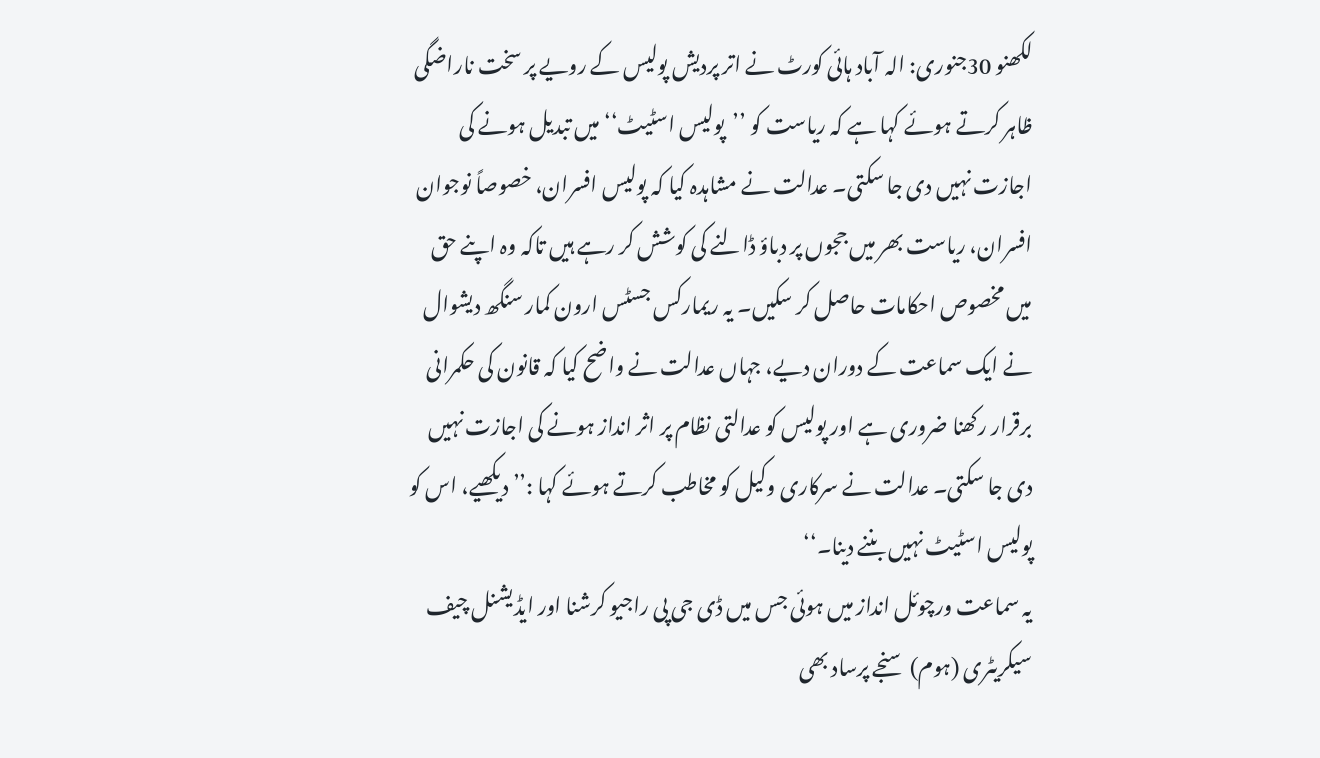لکھنو 30جنوری: الہ آباد ہائی کورٹ نے اتر پردیش پولیس کے رویے پر سخت ناراضگی ظاہر کرتے ہوئے کہا ہے کہ ریاست کو ’’پولیس اسٹیٹ‘‘ میں تبدیل ہونے کی اجازت نہیں دی جا سکتی۔ عدالت نے مشاہدہ کیا کہ پولیس افسران، خصوصاً نوجوان افسران، ریاست بھر میں ججوں پر دباؤ ڈالنے کی کوشش کر رہے ہیں تاکہ وہ اپنے حق میں مخصوص احکامات حاصل کر سکیں۔ یہ ریمارکس جسٹس ارون کمار سنگھ دیشوال نے ایک سماعت کے دوران دیے، جہاں عدالت نے واضح کیا کہ قانون کی حکمرانی برقرار رکھنا ضروری ہے اور پولیس کو عدالتی نظام پر اثر انداز ہونے کی اجازت نہیں دی جا سکتی۔ عدالت نے سرکاری وکیل کو مخاطب کرتے ہوئے کہا :’’دیکھیے، اس کو پولیس اسٹیٹ نہیں بننے دینا۔‘‘
یہ سماعت ورچوئل انداز میں ہوئی جس میں ڈی جی پی راجیو کرشنا اور ایڈیشنل چیف سیکریٹری (ہوم) سنجے پرساد بھی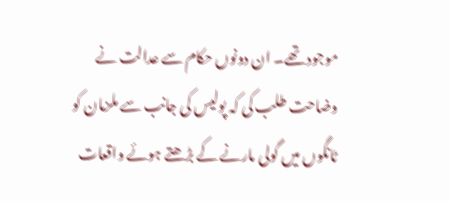موجود تھے۔ ان دونوں حکام سے عدالت نے وضاحت طلب کی کہ پولیس کی جانب سے ملزمان کو ٹانگوں میں گولی مارنے کے بڑھتے ہوئے واقعات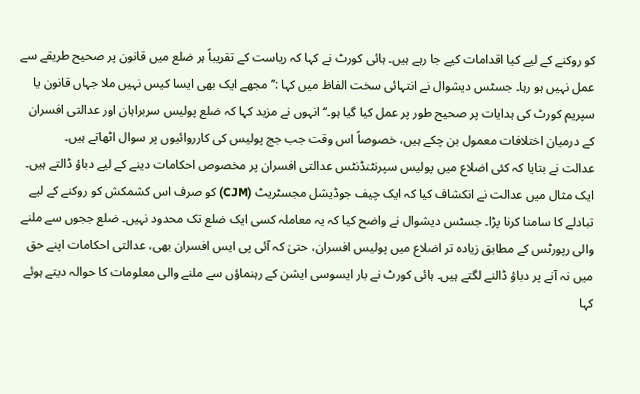کو روکنے کے لیے کیا اقدامات کیے جا رہے ہیں۔ ہائی کورٹ نے کہا کہ ریاست کے تقریباً ہر ضلع میں قانون پر صحیح طریقے سے عمل نہیں ہو رہا۔ جسٹس دیشوال نے انتہائی سخت الفاظ میں کہا :’’مجھے ایک بھی ایسا کیس نہیں ملا جہاں قانون یا سپریم کورٹ کی ہدایات پر صحیح طور پر عمل کیا گیا ہو۔‘‘ انہوں نے مزید کہا کہ ضلع پولیس سربراہان اور عدالتی افسران کے درمیان اختلافات معمول بن چکے ہیں، خصوصاً اس وقت جب جج پولیس کی کارروائیوں پر سوال اٹھاتے ہیں۔
عدالت نے بتایا کہ کئی اضلاع میں پولیس سپرنٹنڈنٹس عدالتی افسران پر مخصوص احکامات دینے کے لیے دباؤ ڈالتے ہیں۔ ایک مثال میں عدالت نے انکشاف کیا کہ ایک چیف جوڈیشل مجسٹریٹ (CJM) کو صرف اس کشمکش کو روکنے کے لیے تبادلے کا سامنا کرنا پڑا۔ جسٹس دیشوال نے واضح کیا کہ یہ معاملہ کسی ایک ضلع تک محدود نہیں۔ ضلع ججوں سے ملنے والی رپورٹس کے مطابق زیادہ تر اضلاع میں پولیس افسران، حتیٰ کہ آئی پی ایس افسران بھی، عدالتی احکامات اپنے حق میں نہ آنے پر دباؤ ڈالنے لگتے ہیں۔ ہائی کورٹ نے بار ایسوسی ایشن کے رہنماؤں سے ملنے والی معلومات کا حوالہ دیتے ہوئے کہا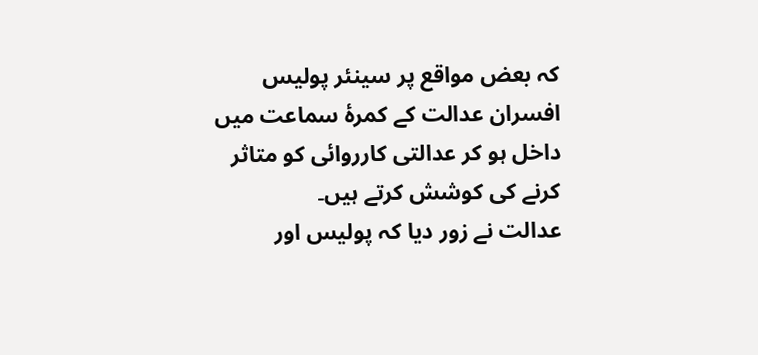کہ بعض مواقع پر سینئر پولیس افسران عدالت کے کمرۂ سماعت میں داخل ہو کر عدالتی کارروائی کو متاثر کرنے کی کوشش کرتے ہیں۔
عدالت نے زور دیا کہ پولیس اور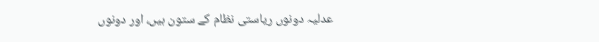عدلیہ دونوں ریاستی نظام کے ستون ہیں، اور دونوں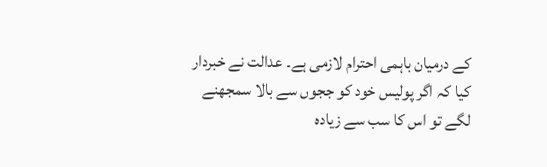کے درمیان باہمی احترام لازمی ہے۔ عدالت نے خبردار کیا کہ اگر پولیس خود کو ججوں سے بالا سمجھنے لگے تو اس کا سب سے زیادہ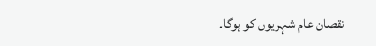نقصان عام شہریوں کو ہوگا۔